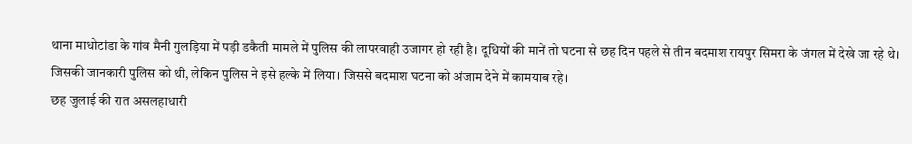थाना माधोटांडा के गांव मैनी गुलड़िया में पड़ी डकैती मामले में पुलिस की लापरवाही उजागर हो रही है। दूधियों की मानें तो घटना से छह दिन पहले से तीन बदमाश रायपुर सिमरा के जंगल में देखे जा रहे थे। जिसकी जानकारी पुलिस को थी, लेकिन पुलिस ने इसे हल्के में लिया। जिससे बदमाश घटना को अंजाम देने में कामयाब रहे।
छह जुलाई की रात असलहाधारी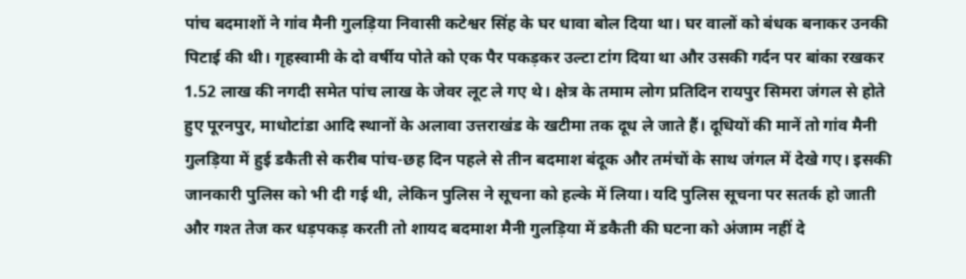पांच बदमाशों ने गांव मैनी गुलड़िया निवासी कटेश्वर सिंह के घर धावा बोल दिया था। घर वालों को बंधक बनाकर उनकी पिटाई की थी। गृहस्वामी के दो वर्षीय पोते को एक पैर पकड़कर उल्टा टांग दिया था और उसकी गर्दन पर बांका रखकर 1.52 लाख की नगदी समेत पांच लाख के जेवर लूट ले गए थे। क्षेत्र के तमाम लोग प्रतिदिन रायपुर सिमरा जंगल से होते हुए पूरनपुर, माधोटांडा आदि स्थानों के अलावा उत्तराखंड के खटीमा तक दूध ले जाते हैं। दूधियों की मानें तो गांव मैनी गुलड़िया में हुई डकैती से करीब पांच-छह दिन पहले से तीन बदमाश बंदूक और तमंचों के साथ जंगल में देखे गए। इसकी जानकारी पुलिस को भी दी गई थी, लेकिन पुलिस ने सूचना को हल्के में लिया। यदि पुलिस सूचना पर सतर्क हो जाती और गश्त तेज कर धड़पकड़ करती तो शायद बदमाश मैनी गुलड़िया में डकैती की घटना को अंजाम नहीं दे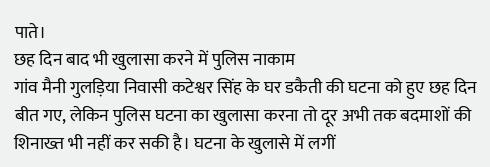पाते।
छह दिन बाद भी खुलासा करने में पुलिस नाकाम
गांव मैनी गुलड़िया निवासी कटेश्वर सिंह के घर डकैती की घटना को हुए छह दिन बीत गए, लेकिन पुलिस घटना का खुलासा करना तो दूर अभी तक बदमाशों की शिनाख्त भी नहीं कर सकी है। घटना के खुलासे में लगीं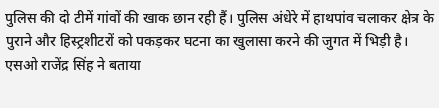पुलिस की दो टीमें गांवों की खाक छान रही हैं। पुलिस अंधेरे में हाथपांव चलाकर क्षेत्र के पुराने और हिस्ट्रशीटरों को पकड़कर घटना का खुलासा करने की जुगत में भिड़ी है। एसओ राजेंद्र सिंह ने बताया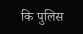कि पुलिस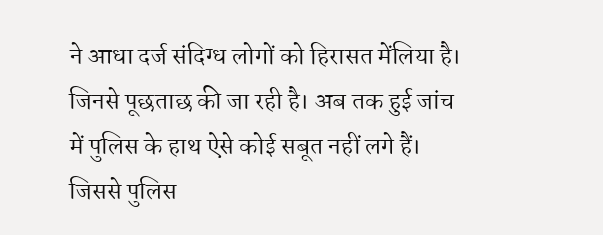ने आधा दर्ज संदिग्ध लोगों को हिरासत मेंलिया है। जिनसे पूछताछ की जा रही है। अब तक हुई जांच में पुलिस के हाथ ऐसे कोई सबूत नहीं लगे हैं। जिससे पुलिस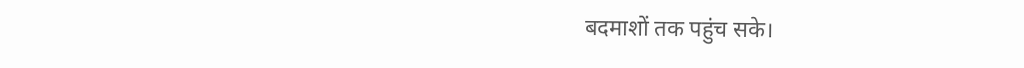बदमाशों तक पहुंच सके।